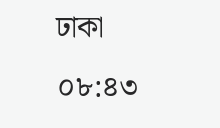ঢাকা ০৮:৪৩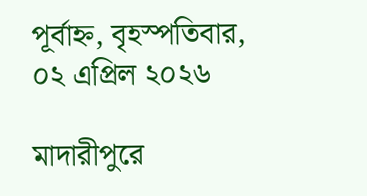পূর্বাহ্ন, বৃহস্পতিবার, ০২ এপ্রিল ২০২৬

মাদারীপুরে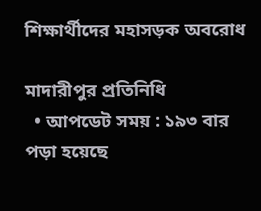শিক্ষার্থীদের মহাসড়ক অবরোধ

মাদারীপুর প্রতিনিধি
  • আপডেট সময় : ১৯৩ বার পড়া হয়েছে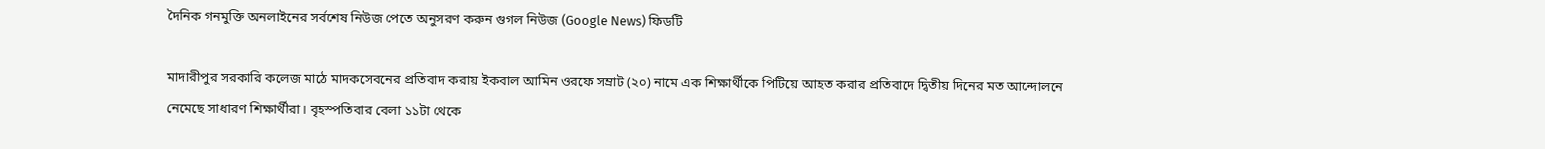দৈনিক গনমুক্তি অনলাইনের সর্বশেষ নিউজ পেতে অনুসরণ করুন গুগল নিউজ (Google News) ফিডটি

মাদারীপুর সরকারি কলেজ মাঠে মাদকসেবনের প্রতিবাদ করায় ইকবাল আমিন ওরফে সম্রাট (২০) নামে এক শিক্ষার্থীকে পিটিয়ে আহত করার প্রতিবাদে দ্বিতীয় দিনের মত আন্দোলনে নেমেছে সাধারণ শিক্ষার্থীরা। বৃহস্পতিবার বেলা ১১টা থেকে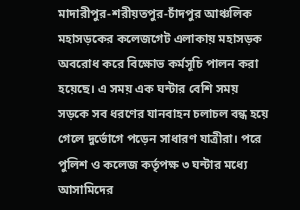মাদারীপুর-শরীয়তপুর-চাঁদপুর আঞ্চলিক মহাসড়কের কলেজগেট এলাকায় মহাসড়ক অবরোধ করে বিক্ষোভ কর্মসূচি পালন করা হয়েছে। এ সময় এক ঘন্টার বেশি সময় সড়কে সব ধরণের যানবাহন চলাচল বন্ধ হয়ে গেলে দুর্ভোগে পড়েন সাধারণ যাত্রীরা। পরে পুলিশ ও কলেজ কর্তৃপক্ষ ৩ ঘন্টার মধ্যে আসামিদের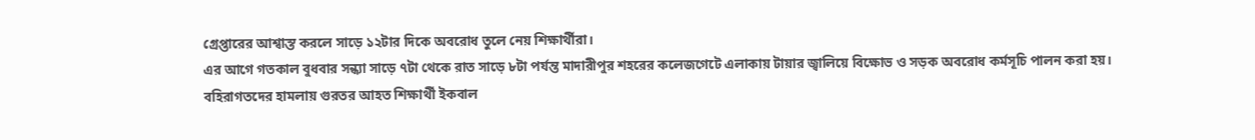গ্রেপ্তারের আশ্বাস্ত করলে সাড়ে ১২টার দিকে অবরোধ তুলে নেয় শিক্ষার্থীরা।
এর আগে গতকাল বুধবার সন্ধ্যা সাড়ে ৭টা থেকে রাত সাড়ে ৮টা পর্যন্ত মাদারীপুর শহরের কলেজগেটে এলাকায় টায়ার জ্বালিয়ে বিক্ষোভ ও সড়ক অবরোধ কর্মসূচি পালন করা হয়।
বহিরাগতদের হামলায় গুরতর আহত শিক্ষার্থী ইকবাল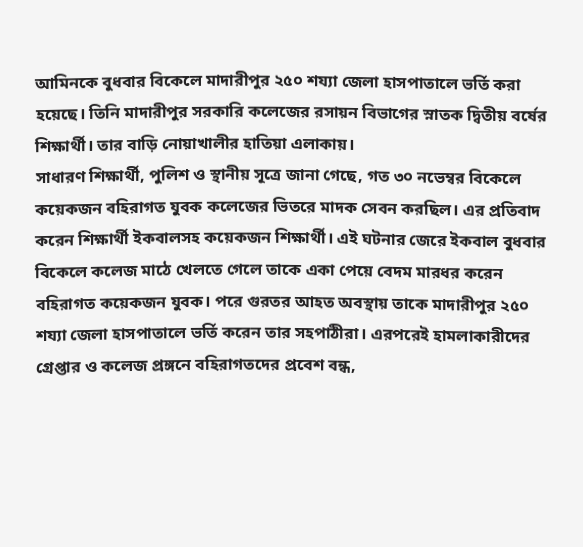আমিনকে বুধবার বিকেলে মাদারীপুর ২৫০ শয্যা জেলা হাসপাতালে ভর্তি করা হয়েছে। তিনি মাদারীপুর সরকারি কলেজের রসায়ন বিভাগের স্নাতক দ্বিতীয় বর্ষের শিক্ষার্থী। তার বাড়ি নোয়াখালীর হাতিয়া এলাকায়।
সাধারণ শিক্ষার্থী, পুলিশ ও স্থানীয় সূত্রে জানা গেছে, গত ৩০ নভেম্বর বিকেলে কয়েকজন বহিরাগত যুবক কলেজের ভিতরে মাদক সেবন করছিল। এর প্রতিবাদ করেন শিক্ষার্থী ইকবালসহ কয়েকজন শিক্ষার্থী। এই ঘটনার জেরে ইকবাল বুধবার বিকেলে কলেজ মাঠে খেলতে গেলে তাকে একা পেয়ে বেদম মারধর করেন বহিরাগত কয়েকজন যুবক। পরে গুরতর আহত অবস্থায় তাকে মাদারীপুর ২৫০ শয্যা জেলা হাসপাতালে ভর্তি করেন তার সহপাঠীরা। এরপরেই হামলাকারীদের গ্রেপ্তার ও কলেজ প্রঙ্গনে বহিরাগতদের প্রবেশ বন্ধ,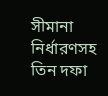সীমানা নির্ধারণসহ তিন দফা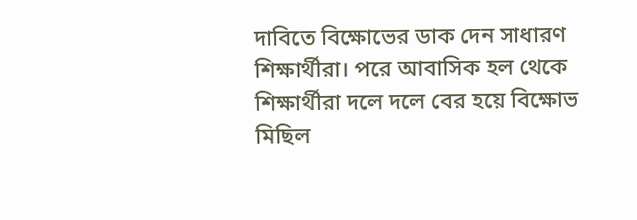দাবিতে বিক্ষোভের ডাক দেন সাধারণ শিক্ষার্থীরা। পরে আবাসিক হল থেকে শিক্ষার্থীরা দলে দলে বের হয়ে বিক্ষোভ মিছিল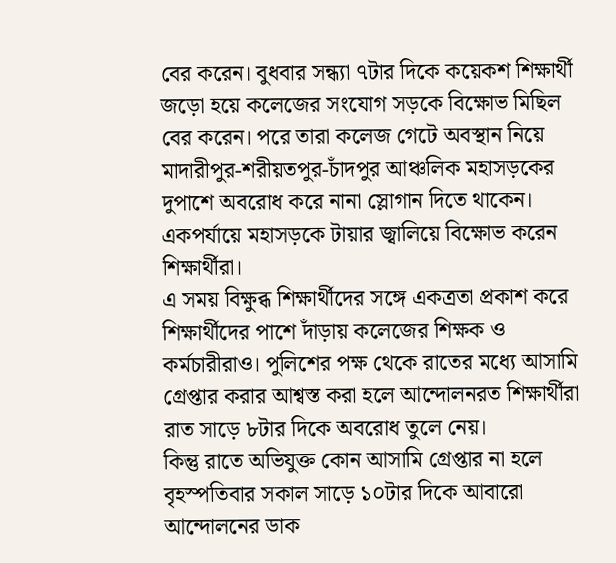বের করেন। বুধবার সন্ধ্যা ৭টার দিকে কয়েকশ শিক্ষার্থী জড়ো হয়ে কলেজের সংযোগ সড়কে বিক্ষোভ মিছিল বের করেন। পরে তারা কলেজ গেটে অবস্থান নিয়ে মাদারীপুর-শরীয়তপুর-চাঁদপুর আঞ্চলিক মহাসড়কের দুপাশে অবরোধ করে নানা স্লোগান দিতে থাকেন। একপর্যায়ে মহাসড়কে টায়ার জ্বালিয়ে বিক্ষোভ করেন শিক্ষার্থীরা।
এ সময় বিক্ষুব্ধ শিক্ষার্থীদের সঙ্গে একত্রতা প্রকাশ করে শিক্ষার্থীদের পাশে দাঁড়ায় কলেজের শিক্ষক ও কর্মচারীরাও। পুলিশের পক্ষ থেকে রাতের মধ্যে আসামি গ্রেপ্তার করার আশ্বস্ত করা হলে আন্দোলনরত শিক্ষার্থীরা রাত সাড়ে ৮টার দিকে অবরোধ তুলে নেয়।
কিন্তু রাতে অভিযুক্ত কোন আসামি গ্রেপ্তার না হলে বৃহস্পতিবার সকাল সাড়ে ১০টার দিকে আবারো আন্দোলনের ডাক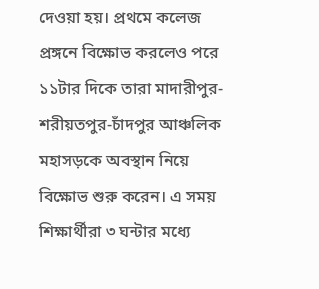দেওয়া হয়। প্রথমে কলেজ প্রঙ্গনে বিক্ষোভ করলেও পরে ১১টার দিকে তারা মাদারীপুর-শরীয়তপুর-চাঁদপুর আঞ্চলিক মহাসড়কে অবস্থান নিয়ে বিক্ষোভ শুরু করেন। এ সময় শিক্ষার্থীরা ৩ ঘন্টার মধ্যে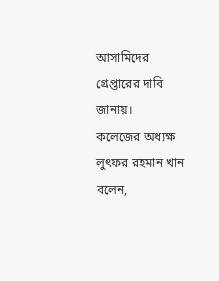আসামিদের গ্রেপ্তারের দাবি জানায়।
কলেজের অধ্যক্ষ লুৎফর রহমান খান বলেন,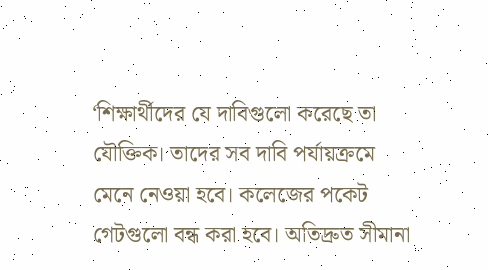‘শিক্ষার্থীদের যে দাবিগুলো করেছে তা যৌক্তিক। তাদের সব দাবি পর্যায়ক্রমে মেনে নেওয়া হবে। কলেজের পকেট গেটগুলো বন্ধ করা হবে। অতিদ্রুত সীমানা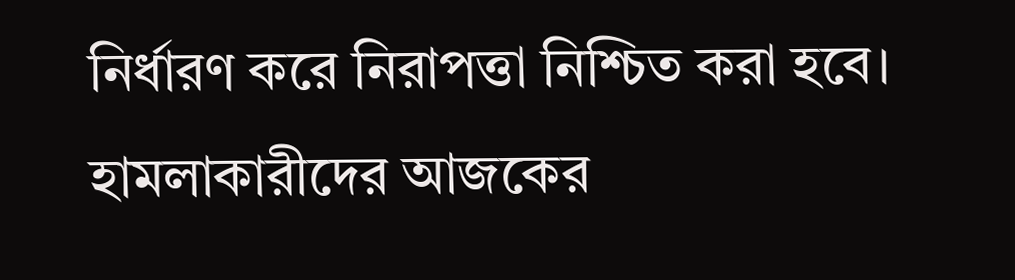নির্ধারণ করে নিরাপত্তা নিশ্চিত করা হবে। হামলাকারীদের আজকের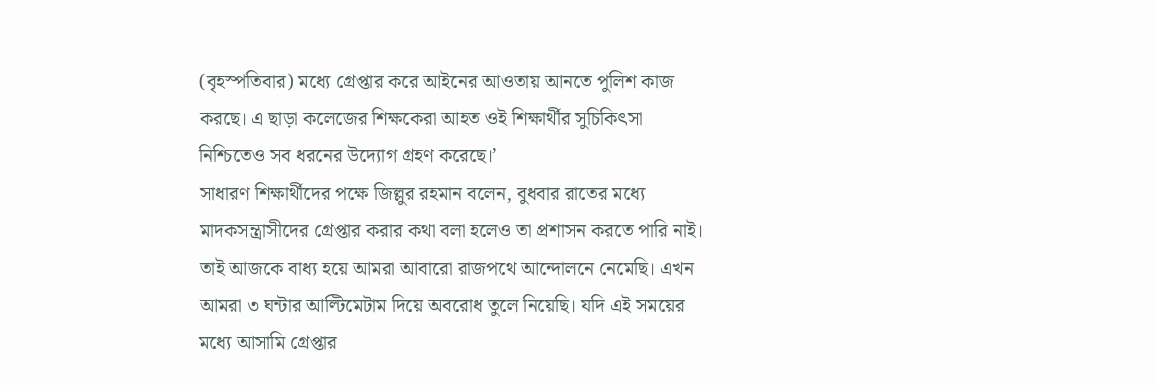(বৃহস্পতিবার) মধ্যে গ্রেপ্তার করে আইনের আওতায় আনতে পুলিশ কাজ করছে। এ ছাড়া কলেজের শিক্ষকেরা আহত ওই শিক্ষার্থীর সুচিকিৎসা নিশ্চিতেও সব ধরনের উদ্যোগ গ্রহণ করেছে।’
সাধারণ শিক্ষার্থীদের পক্ষে জিল্লুর রহমান বলেন, বুধবার রাতের মধ্যে মাদকসন্ত্রাসীদের গ্রেপ্তার করার কথা বলা হলেও তা প্রশাসন করতে পারি নাই। তাই আজকে বাধ্য হয়ে আমরা আবারো রাজপথে আন্দোলনে নেমেছি। এখন আমরা ৩ ঘন্টার আল্টিমেটাম দিয়ে অবরোধ তুলে নিয়েছি। যদি এই সময়ের মধ্যে আসামি গ্রেপ্তার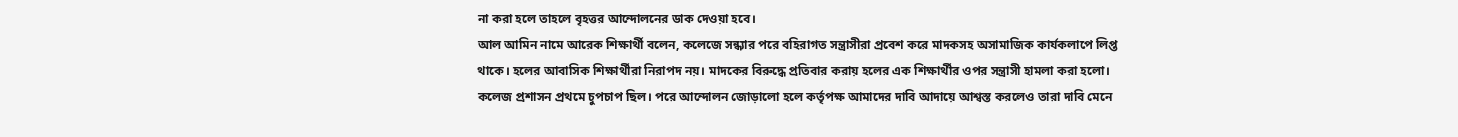না করা হলে তাহলে বৃহত্তর আন্দোলনের ডাক দেওয়া হবে।
আল আমিন নামে আরেক শিক্ষার্থী বলেন, কলেজে সন্ধ্যার পরে বহিরাগত সন্ত্রাসীরা প্রবেশ করে মাদকসহ অসামাজিক কার্যকলাপে লিপ্ত থাকে। হলের আবাসিক শিক্ষার্থীরা নিরাপদ নয়। মাদকের বিরুদ্ধে প্রতিবার করায় হলের এক শিক্ষার্থীর ওপর সন্ত্রাসী হামলা করা হলো। কলেজ প্রশাসন প্রথমে চুপচাপ ছিল। পরে আন্দোলন জোড়ালো হলে কর্তৃপক্ষ আমাদের দাবি আদায়ে আশ্বস্ত করলেও তারা দাবি মেনে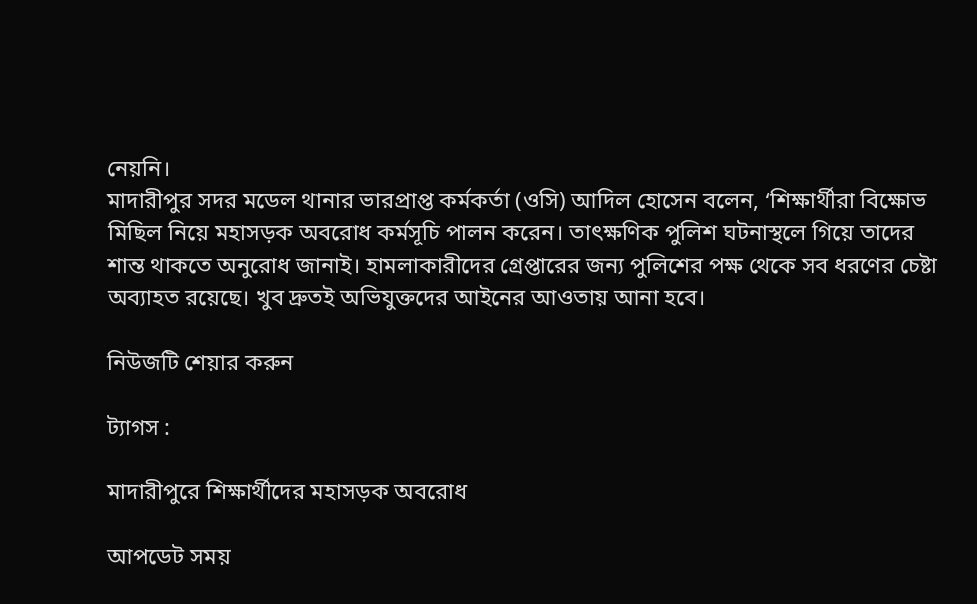নেয়নি।
মাদারীপুর সদর মডেল থানার ভারপ্রাপ্ত কর্মকর্তা (ওসি) আদিল হোসেন বলেন, ‘শিক্ষার্থীরা বিক্ষোভ মিছিল নিয়ে মহাসড়ক অবরোধ কর্মসূচি পালন করেন। তাৎক্ষণিক পুলিশ ঘটনাস্থলে গিয়ে তাদের শান্ত থাকতে অনুরোধ জানাই। হামলাকারীদের গ্রেপ্তারের জন্য পুলিশের পক্ষ থেকে সব ধরণের চেষ্টা অব্যাহত রয়েছে। খুব দ্রুতই অভিযুক্তদের আইনের আওতায় আনা হবে।

নিউজটি শেয়ার করুন

ট্যাগস :

মাদারীপুরে শিক্ষার্থীদের মহাসড়ক অবরোধ

আপডেট সময়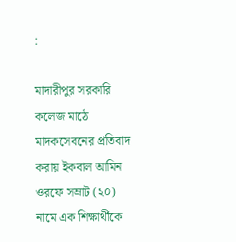:

মাদারীপুর সরকারি কলেজ মাঠে মাদকসেবনের প্রতিবাদ করায় ইকবাল আমিন ওরফে সম্রাট (২০) নামে এক শিক্ষার্থীকে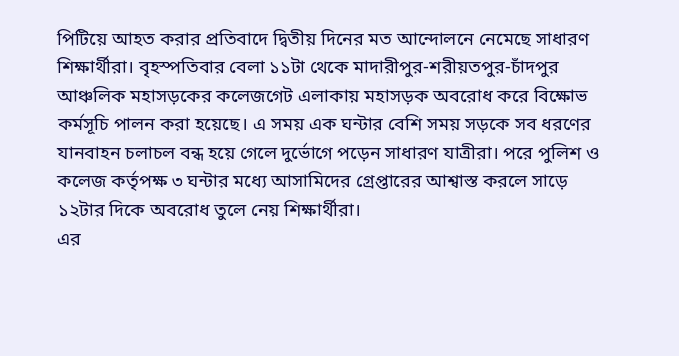পিটিয়ে আহত করার প্রতিবাদে দ্বিতীয় দিনের মত আন্দোলনে নেমেছে সাধারণ শিক্ষার্থীরা। বৃহস্পতিবার বেলা ১১টা থেকে মাদারীপুর-শরীয়তপুর-চাঁদপুর আঞ্চলিক মহাসড়কের কলেজগেট এলাকায় মহাসড়ক অবরোধ করে বিক্ষোভ কর্মসূচি পালন করা হয়েছে। এ সময় এক ঘন্টার বেশি সময় সড়কে সব ধরণের যানবাহন চলাচল বন্ধ হয়ে গেলে দুর্ভোগে পড়েন সাধারণ যাত্রীরা। পরে পুলিশ ও কলেজ কর্তৃপক্ষ ৩ ঘন্টার মধ্যে আসামিদের গ্রেপ্তারের আশ্বাস্ত করলে সাড়ে ১২টার দিকে অবরোধ তুলে নেয় শিক্ষার্থীরা।
এর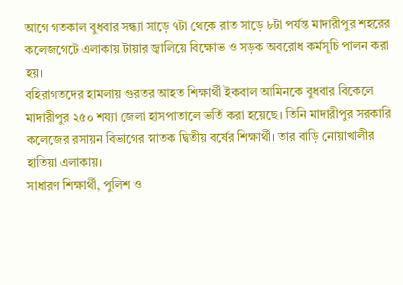আগে গতকাল বুধবার সন্ধ্যা সাড়ে ৭টা থেকে রাত সাড়ে ৮টা পর্যন্ত মাদারীপুর শহরের কলেজগেটে এলাকায় টায়ার জ্বালিয়ে বিক্ষোভ ও সড়ক অবরোধ কর্মসূচি পালন করা হয়।
বহিরাগতদের হামলায় গুরতর আহত শিক্ষার্থী ইকবাল আমিনকে বুধবার বিকেলে মাদারীপুর ২৫০ শয্যা জেলা হাসপাতালে ভর্তি করা হয়েছে। তিনি মাদারীপুর সরকারি কলেজের রসায়ন বিভাগের স্নাতক দ্বিতীয় বর্ষের শিক্ষার্থী। তার বাড়ি নোয়াখালীর হাতিয়া এলাকায়।
সাধারণ শিক্ষার্থী, পুলিশ ও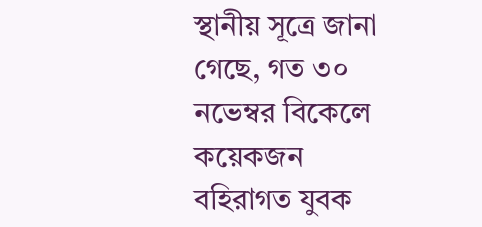স্থানীয় সূত্রে জানা গেছে, গত ৩০ নভেম্বর বিকেলে কয়েকজন বহিরাগত যুবক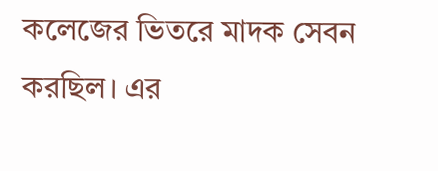কলেজের ভিতরে মাদক সেবন করছিল। এর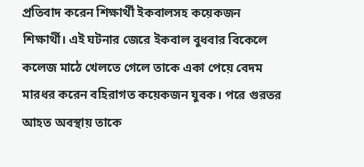প্রতিবাদ করেন শিক্ষার্থী ইকবালসহ কয়েকজন শিক্ষার্থী। এই ঘটনার জেরে ইকবাল বুধবার বিকেলে কলেজ মাঠে খেলতে গেলে তাকে একা পেয়ে বেদম মারধর করেন বহিরাগত কয়েকজন যুবক। পরে গুরতর আহত অবস্থায় তাকে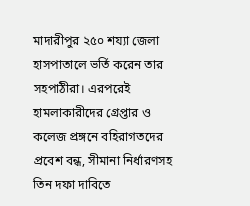মাদারীপুর ২৫০ শয্যা জেলা হাসপাতালে ভর্তি করেন তার সহপাঠীরা। এরপরেই হামলাকারীদের গ্রেপ্তার ও কলেজ প্রঙ্গনে বহিরাগতদের প্রবেশ বন্ধ, সীমানা নির্ধারণসহ তিন দফা দাবিতে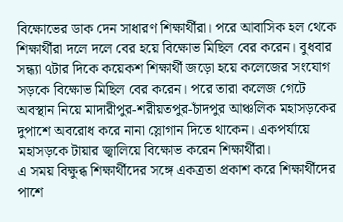বিক্ষোভের ডাক দেন সাধারণ শিক্ষার্থীরা। পরে আবাসিক হল থেকে শিক্ষার্থীরা দলে দলে বের হয়ে বিক্ষোভ মিছিল বের করেন। বুধবার সন্ধ্যা ৭টার দিকে কয়েকশ শিক্ষার্থী জড়ো হয়ে কলেজের সংযোগ সড়কে বিক্ষোভ মিছিল বের করেন। পরে তারা কলেজ গেটে অবস্থান নিয়ে মাদারীপুর-শরীয়তপুর-চাঁদপুর আঞ্চলিক মহাসড়কের দুপাশে অবরোধ করে নানা স্লোগান দিতে থাকেন। একপর্যায়ে মহাসড়কে টায়ার জ্বালিয়ে বিক্ষোভ করেন শিক্ষার্থীরা।
এ সময় বিক্ষুব্ধ শিক্ষার্থীদের সঙ্গে একত্রতা প্রকাশ করে শিক্ষার্থীদের পাশে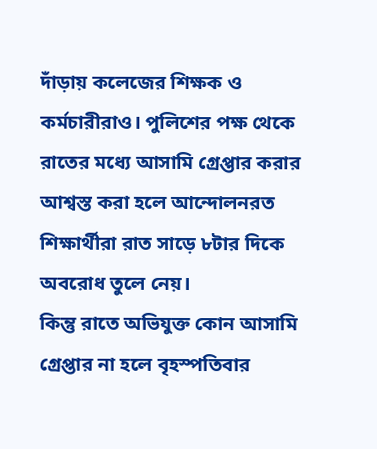দাঁড়ায় কলেজের শিক্ষক ও কর্মচারীরাও। পুলিশের পক্ষ থেকে রাতের মধ্যে আসামি গ্রেপ্তার করার আশ্বস্ত করা হলে আন্দোলনরত শিক্ষার্থীরা রাত সাড়ে ৮টার দিকে অবরোধ তুলে নেয়।
কিন্তু রাতে অভিযুক্ত কোন আসামি গ্রেপ্তার না হলে বৃহস্পতিবার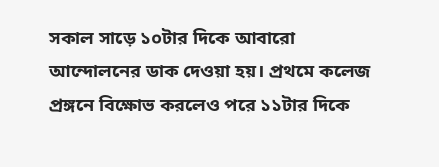সকাল সাড়ে ১০টার দিকে আবারো আন্দোলনের ডাক দেওয়া হয়। প্রথমে কলেজ প্রঙ্গনে বিক্ষোভ করলেও পরে ১১টার দিকে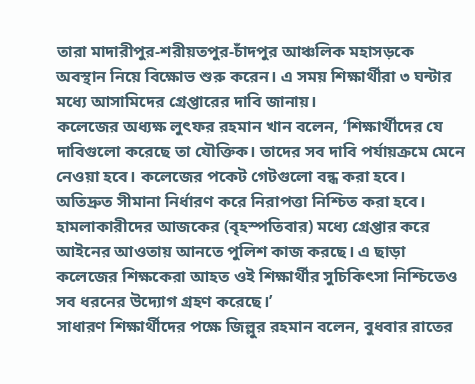তারা মাদারীপুর-শরীয়তপুর-চাঁদপুর আঞ্চলিক মহাসড়কে অবস্থান নিয়ে বিক্ষোভ শুরু করেন। এ সময় শিক্ষার্থীরা ৩ ঘন্টার মধ্যে আসামিদের গ্রেপ্তারের দাবি জানায়।
কলেজের অধ্যক্ষ লুৎফর রহমান খান বলেন, ‘শিক্ষার্থীদের যে দাবিগুলো করেছে তা যৌক্তিক। তাদের সব দাবি পর্যায়ক্রমে মেনে নেওয়া হবে। কলেজের পকেট গেটগুলো বন্ধ করা হবে। অতিদ্রুত সীমানা নির্ধারণ করে নিরাপত্তা নিশ্চিত করা হবে। হামলাকারীদের আজকের (বৃহস্পতিবার) মধ্যে গ্রেপ্তার করে আইনের আওতায় আনতে পুলিশ কাজ করছে। এ ছাড়া কলেজের শিক্ষকেরা আহত ওই শিক্ষার্থীর সুচিকিৎসা নিশ্চিতেও সব ধরনের উদ্যোগ গ্রহণ করেছে।’
সাধারণ শিক্ষার্থীদের পক্ষে জিল্লুর রহমান বলেন, বুধবার রাতের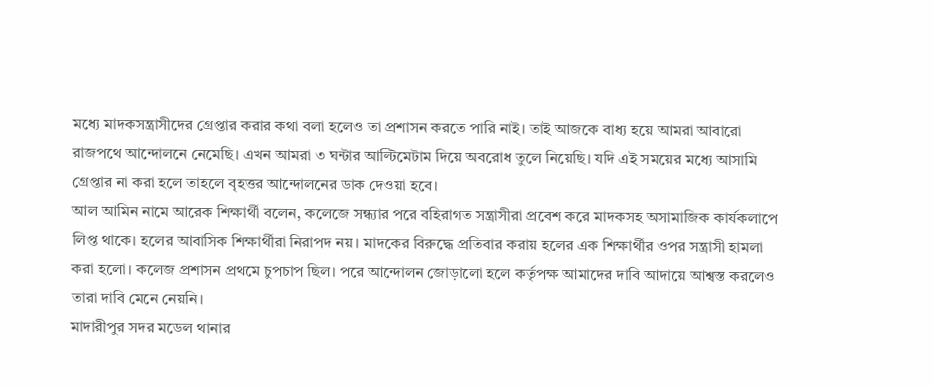মধ্যে মাদকসন্ত্রাসীদের গ্রেপ্তার করার কথা বলা হলেও তা প্রশাসন করতে পারি নাই। তাই আজকে বাধ্য হয়ে আমরা আবারো রাজপথে আন্দোলনে নেমেছি। এখন আমরা ৩ ঘন্টার আল্টিমেটাম দিয়ে অবরোধ তুলে নিয়েছি। যদি এই সময়ের মধ্যে আসামি গ্রেপ্তার না করা হলে তাহলে বৃহত্তর আন্দোলনের ডাক দেওয়া হবে।
আল আমিন নামে আরেক শিক্ষার্থী বলেন, কলেজে সন্ধ্যার পরে বহিরাগত সন্ত্রাসীরা প্রবেশ করে মাদকসহ অসামাজিক কার্যকলাপে লিপ্ত থাকে। হলের আবাসিক শিক্ষার্থীরা নিরাপদ নয়। মাদকের বিরুদ্ধে প্রতিবার করায় হলের এক শিক্ষার্থীর ওপর সন্ত্রাসী হামলা করা হলো। কলেজ প্রশাসন প্রথমে চুপচাপ ছিল। পরে আন্দোলন জোড়ালো হলে কর্তৃপক্ষ আমাদের দাবি আদায়ে আশ্বস্ত করলেও তারা দাবি মেনে নেয়নি।
মাদারীপুর সদর মডেল থানার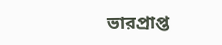ভারপ্রাপ্ত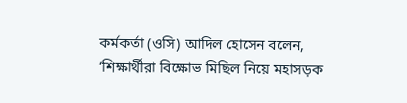কর্মকর্তা (ওসি) আদিল হোসেন বলেন, ‘শিক্ষার্থীরা বিক্ষোভ মিছিল নিয়ে মহাসড়ক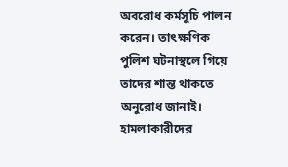অবরোধ কর্মসূচি পালন করেন। তাৎক্ষণিক পুলিশ ঘটনাস্থলে গিয়ে তাদের শান্ত থাকতে অনুরোধ জানাই। হামলাকারীদের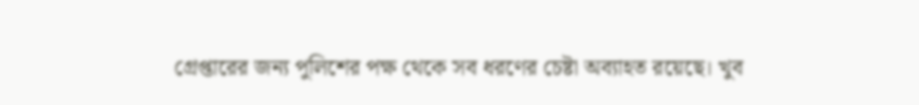গ্রেপ্তারের জন্য পুলিশের পক্ষ থেকে সব ধরণের চেষ্টা অব্যাহত রয়েছে। খুব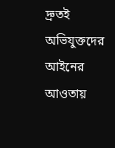দ্রুতই অভিযুক্তদের আইনের আওতায়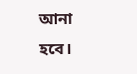আনা হবে।